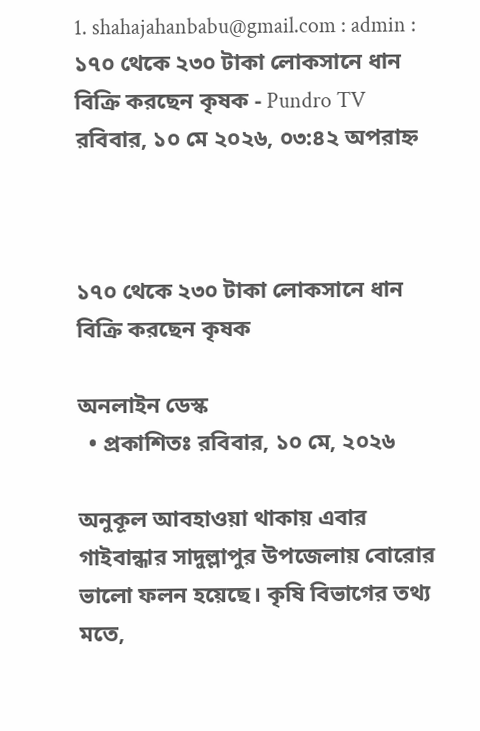1. shahajahanbabu@gmail.com : admin :
১৭০ থেকে ২৩০ টাকা লোকসানে ধান বিক্রি করছেন কৃষক - Pundro TV
রবিবার, ১০ মে ২০২৬, ০৩:৪২ অপরাহ্ন



১৭০ থেকে ২৩০ টাকা লোকসানে ধান বিক্রি করছেন কৃষক

অনলাইন ডেস্ক
  • প্রকাশিতঃ রবিবার, ১০ মে, ২০২৬

অনুকূল আবহাওয়া থাকায় এবার গাইবান্ধার সাদুল্লাপুর উপজেলায় বোরোর ভালো ফলন হয়েছে। কৃষি বিভাগের তথ্য মতে,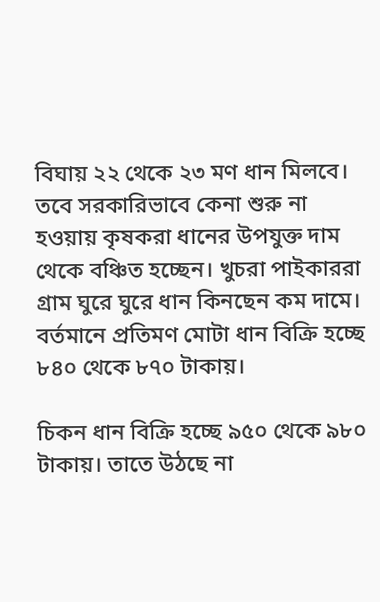বিঘায় ২২ থেকে ২৩ মণ ধান মিলবে। তবে সরকারিভাবে কেনা শুরু না হওয়ায় কৃষকরা ধানের উপযুক্ত দাম থেকে বঞ্চিত হচ্ছেন। খুচরা পাইকাররা গ্রাম ঘুরে ঘুরে ধান কিনছেন কম দামে। বর্তমানে প্রতিমণ মোটা ধান বিক্রি হচ্ছে ৮৪০ থেকে ৮৭০ টাকায়।

চিকন ধান বিক্রি হচ্ছে ৯৫০ থেকে ৯৮০ টাকায়। তাতে উঠছে না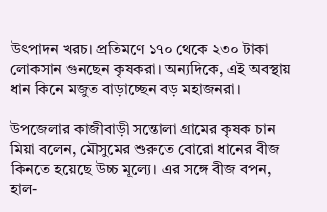উৎপাদন খরচ। প্রতিমণে ১৭০ থেকে ২৩০ টাকা লোকসান গুনছেন কৃষকরা। অন্যদিকে, এই অবস্থায় ধান কিনে মজুত বাড়াচ্ছেন বড় মহাজনরা।

উপজেলার কাজীবাড়ী সন্তোলা গ্রামের কৃষক চান মিয়া বলেন, মৌসুমের শুরুতে বোরো ধানের বীজ কিনতে হয়েছে উচ্চ মূল্যে। এর সঙ্গে বীজ বপন, হাল-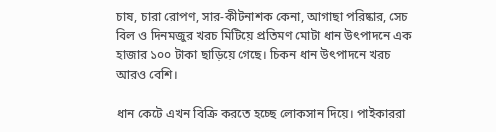চাষ, চারা রোপণ, সার-কীটনাশক কেনা, আগাছা পরিষ্কার, সেচ বিল ও দিনমজুর খরচ মিটিয়ে প্রতিমণ মোটা ধান উৎপাদনে এক হাজার ১০০ টাকা ছাড়িয়ে গেছে। চিকন ধান উৎপাদনে খরচ আরও বেশি।

ধান কেটে এখন বিক্রি করতে হচ্ছে লোকসান দিয়ে। পাইকাররা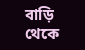বাড়ি থেকে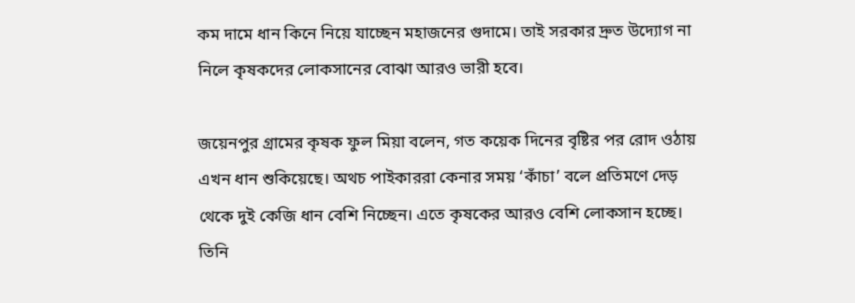কম দামে ধান কিনে নিয়ে যাচ্ছেন মহাজনের গুদামে। তাই সরকার দ্রুত উদ্যোগ না নিলে কৃষকদের লোকসানের বোঝা আরও ভারী হবে।

জয়েনপুর গ্রামের কৃষক ফুল মিয়া বলেন, গত কয়েক দিনের বৃষ্টির পর রোদ ওঠায় এখন ধান শুকিয়েছে। অথচ পাইকাররা কেনার সময় ‘কাঁচা’ বলে প্রতিমণে দেড় থেকে দুই কেজি ধান বেশি নিচ্ছেন। এতে কৃষকের আরও বেশি লোকসান হচ্ছে। তিনি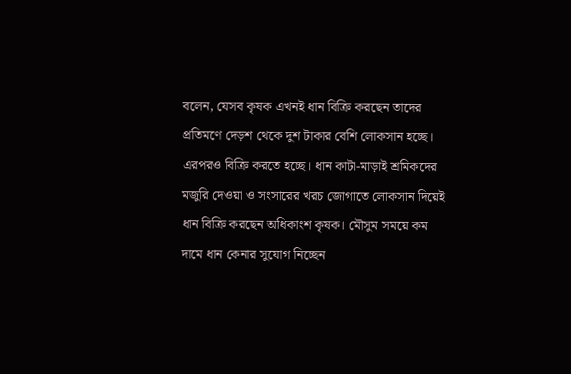বলেন, যেসব কৃষক এখনই ধান বিক্রি করছেন তাদের প্রতিমণে দেড়শ থেকে দুশ টাকার বেশি লোকসান হচ্ছে। এরপরও বিক্রি করতে হচ্ছে। ধান কাটা-মাড়াই শ্রমিকদের মজুরি দেওয়া ও সংসারের খরচ জোগাতে লোকসান দিয়েই ধান বিক্রি করছেন অধিকাংশ কৃষক। মৌসুম সময়ে কম দামে ধান কেনার সুযোগ নিচ্ছেন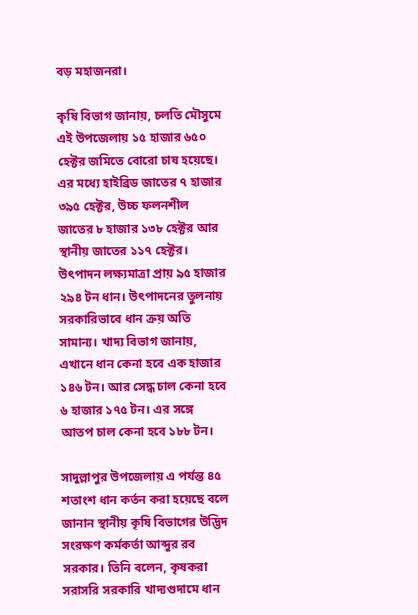বড় মহাজনরা।

কৃষি বিভাগ জানায়, চলতি মৌসুমে এই উপজেলায় ১৫ হাজার ৬৫০ হেক্টর জমিতে বোরো চাষ হয়েছে। এর মধ্যে হাইব্রিড জাতের ৭ হাজার ৩৯৫ হেক্টর, উচ্চ ফলনশীল জাতের ৮ হাজার ১৩৮ হেক্টর আর স্থানীয় জাতের ১১৭ হেক্টর। উৎপাদন লক্ষ্যমাত্রা প্রায় ৯৫ হাজার ২৯৪ টন ধান। উৎপাদনের তুলনায় সরকারিভাবে ধান ক্রয় অতি সামান্য। খাদ্য বিভাগ জানায়, এখানে ধান কেনা হবে এক হাজার ১৪৬ টন। আর সেদ্ধ চাল কেনা হবে ৬ হাজার ১৭৫ টন। এর সঙ্গে আতপ চাল কেনা হবে ১৮৮ টন।

সাদুল্লাপুর উপজেলায় এ পর্যন্ত ৪৫ শতাংশ ধান কর্তন করা হয়েছে বলে জানান স্থানীয় কৃষি বিভাগের উদ্ভিদ সংরক্ষণ কর্মকর্তা আব্দুর রব সরকার। তিনি বলেন, কৃষকরা সরাসরি সরকারি খাদ্যগুদামে ধান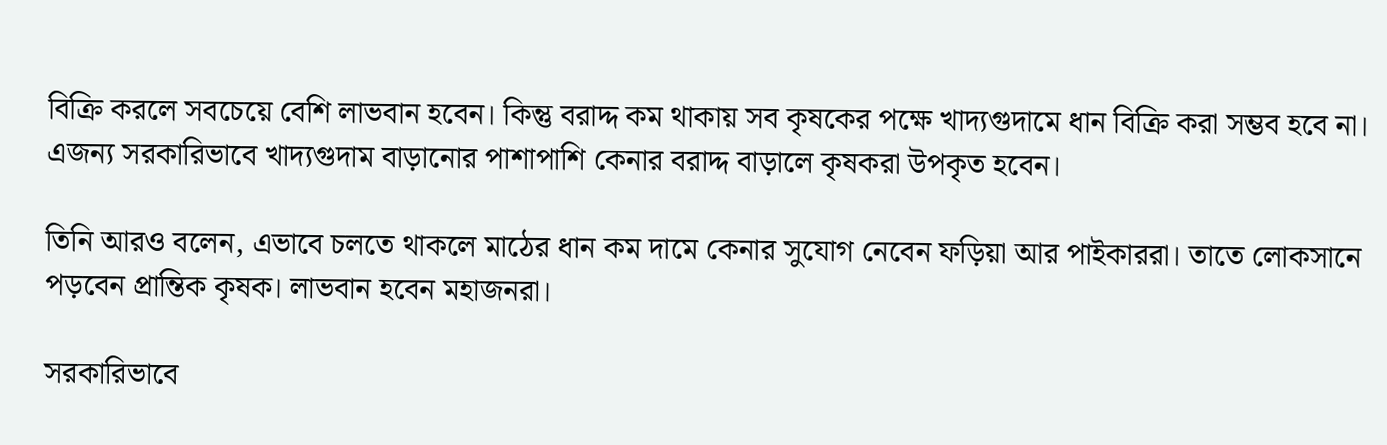বিক্রি করলে সবচেয়ে বেশি লাভবান হবেন। কিন্তু বরাদ্দ কম থাকায় সব কৃষকের পক্ষে খাদ্যগুদামে ধান বিক্রি করা সম্ভব হবে না। এজন্য সরকারিভাবে খাদ্যগুদাম বাড়ানোর পাশাপাশি কেনার বরাদ্দ বাড়ালে কৃষকরা উপকৃত হবেন।

তিনি আরও বলেন, এভাবে চলতে থাকলে মাঠের ধান কম দামে কেনার সুযোগ নেবেন ফড়িয়া আর পাইকাররা। তাতে লোকসানে পড়বেন প্রান্তিক কৃষক। লাভবান হবেন মহাজনরা।

সরকারিভাবে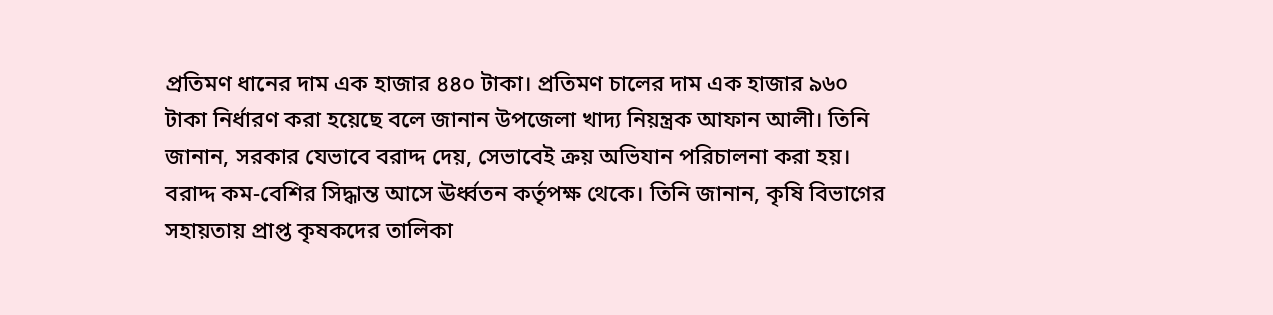প্রতিমণ ধানের দাম এক হাজার ৪৪০ টাকা। প্রতিমণ চালের দাম এক হাজার ৯৬০ টাকা নির্ধারণ করা হয়েছে বলে জানান উপজেলা খাদ্য নিয়ন্ত্রক আফান আলী। তিনি জানান, সরকার যেভাবে বরাদ্দ দেয়, সেভাবেই ক্রয় অভিযান পরিচালনা করা হয়। বরাদ্দ কম-বেশির সিদ্ধান্ত আসে ঊর্ধ্বতন কর্তৃপক্ষ থেকে। তিনি জানান, কৃষি বিভাগের সহায়তায় প্রাপ্ত কৃষকদের তালিকা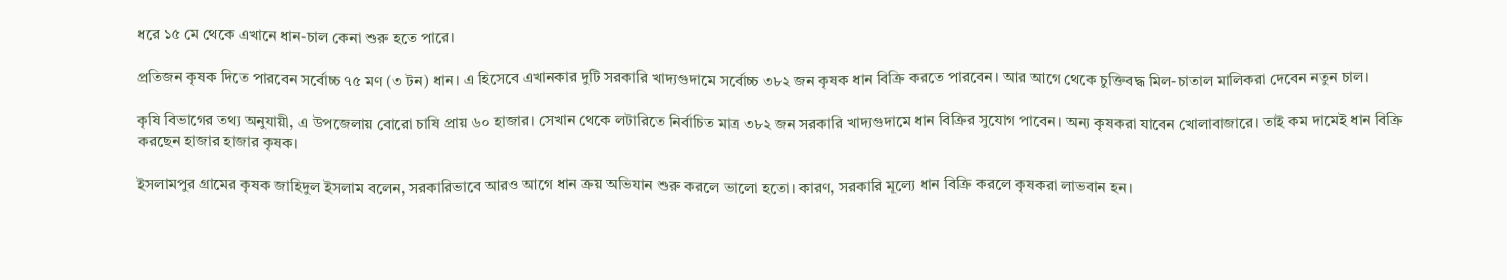ধরে ১৫ মে থেকে এখানে ধান-চাল কেনা শুরু হতে পারে।

প্রতিজন কৃষক দিতে পারবেন সর্বোচ্চ ৭৫ মণ (৩ টন) ধান। এ হিসেবে এখানকার দুটি সরকারি খাদ্যগুদামে সর্বোচ্চ ৩৮২ জন কৃষক ধান বিক্রি করতে পারবেন। আর আগে থেকে চুক্তিবদ্ধ মিল-চাতাল মালিকরা দেবেন নতুন চাল।

কৃষি বিভাগের তথ্য অনুযায়ী, এ উপজেলায় বোরো চাষি প্রায় ৬০ হাজার। সেখান থেকে লটারিতে নির্বাচিত মাত্র ৩৮২ জন সরকারি খাদ্যগুদামে ধান বিক্রির সুযোগ পাবেন। অন্য কৃষকরা যাবেন খোলাবাজারে। তাই কম দামেই ধান বিক্রি করছেন হাজার হাজার কৃষক।

ইসলামপুর গ্রামের কৃষক জাহিদুল ইসলাম বলেন, সরকারিভাবে আরও আগে ধান ক্রয় অভিযান শুরু করলে ভালো হতো। কারণ, সরকারি মূল্যে ধান বিক্রি করলে কৃষকরা লাভবান হন।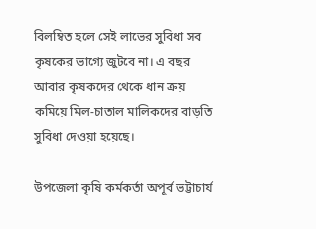বিলম্বিত হলে সেই লাভের সুবিধা সব কৃষকের ভাগ্যে জুটবে না। এ বছর আবার কৃষকদের থেকে ধান ক্রয় কমিয়ে মিল-চাতাল মালিকদের বাড়তি সুবিধা দেওয়া হয়েছে।

উপজেলা কৃষি কর্মকর্তা অপূর্ব ভট্টাচার্য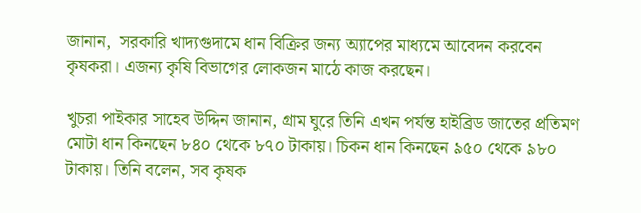জানান,  সরকারি খাদ্যগুদামে ধান বিক্রির জন্য অ্যাপের মাধ্যমে আবেদন করবেন কৃষকরা। এজন্য কৃষি বিভাগের লোকজন মাঠে কাজ করছেন।

খুচরা পাইকার সাহেব উদ্দিন জানান, গ্রাম ঘুরে তিনি এখন পর্যন্ত হাইব্রিড জাতের প্রতিমণ মোটা ধান কিনছেন ৮৪০ থেকে ৮৭০ টাকায়। চিকন ধান কিনছেন ৯৫০ থেকে ৯৮০ টাকায়। তিনি বলেন, সব কৃষক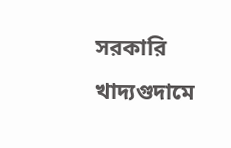সরকারি খাদ্যগুদামে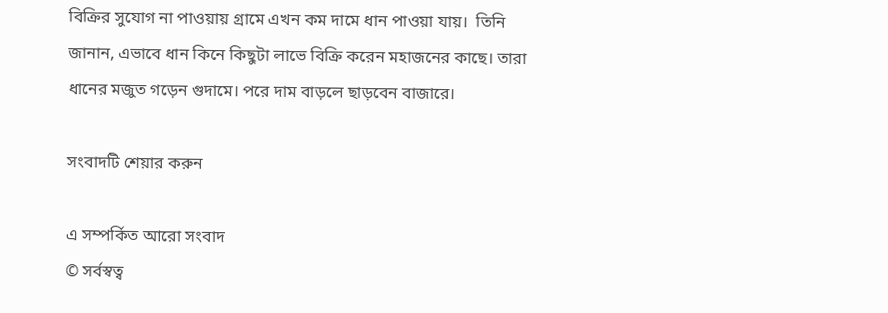বিক্রির সুযোগ না পাওয়ায় গ্রামে এখন কম দামে ধান পাওয়া যায়।  তিনি জানান, এভাবে ধান কিনে কিছুটা লাভে বিক্রি করেন মহাজনের কাছে। তারা ধানের মজুত গড়েন গুদামে। পরে দাম বাড়লে ছাড়বেন বাজারে।

সংবাদটি শেয়ার করুন

এ সম্পর্কিত আরো সংবাদ
© সর্বস্বত্ব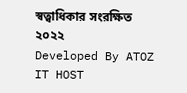স্বত্বাধিকার সংরক্ষিত ২০২২
Developed By ATOZ IT HOST